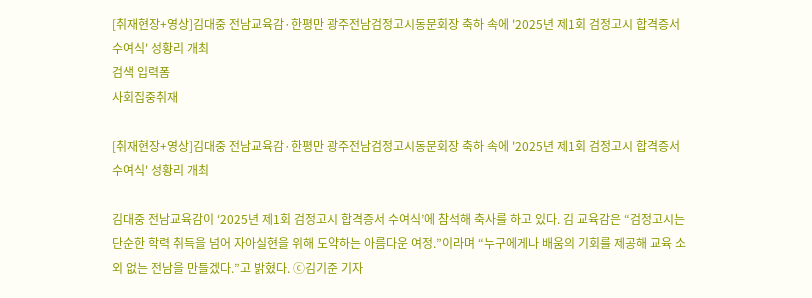[취재현장+영상]김대중 전남교육감·한평만 광주전남검정고시동문회장 축하 속에 '2025년 제1회 검정고시 합격증서 수여식' 성황리 개최
검색 입력폼
사회집중취재

[취재현장+영상]김대중 전남교육감·한평만 광주전남검정고시동문회장 축하 속에 '2025년 제1회 검정고시 합격증서 수여식' 성황리 개최

김대중 전남교육감이 ‘2025년 제1회 검정고시 합격증서 수여식’에 참석해 축사를 하고 있다. 김 교육감은 “검정고시는 단순한 학력 취득을 넘어 자아실현을 위해 도약하는 아름다운 여정.”이라며 “누구에게나 배움의 기회를 제공해 교육 소외 없는 전남을 만들겠다.”고 밝혔다. ⓒ김기준 기자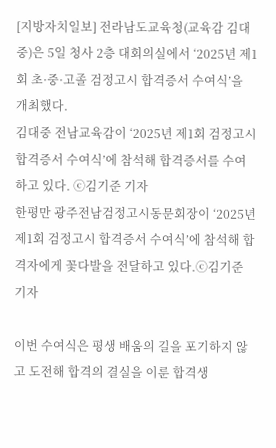[지방자치일보] 전라남도교육청(교육감 김대중)은 5일 청사 2층 대회의실에서 ‘2025년 제1회 초·중·고졸 검정고시 합격증서 수여식’을 개최했다.
김대중 전남교육감이 ‘2025년 제1회 검정고시 합격증서 수여식’에 참석해 합격증서를 수여하고 있다. ⓒ김기준 기자
한평만 광주전남검정고시동문회장이 ‘2025년 제1회 검정고시 합격증서 수여식’에 참석해 합격자에게 꽃다발을 전달하고 있다.ⓒ김기준 기자

이번 수여식은 평생 배움의 길을 포기하지 않고 도전해 합격의 결실을 이룬 합격생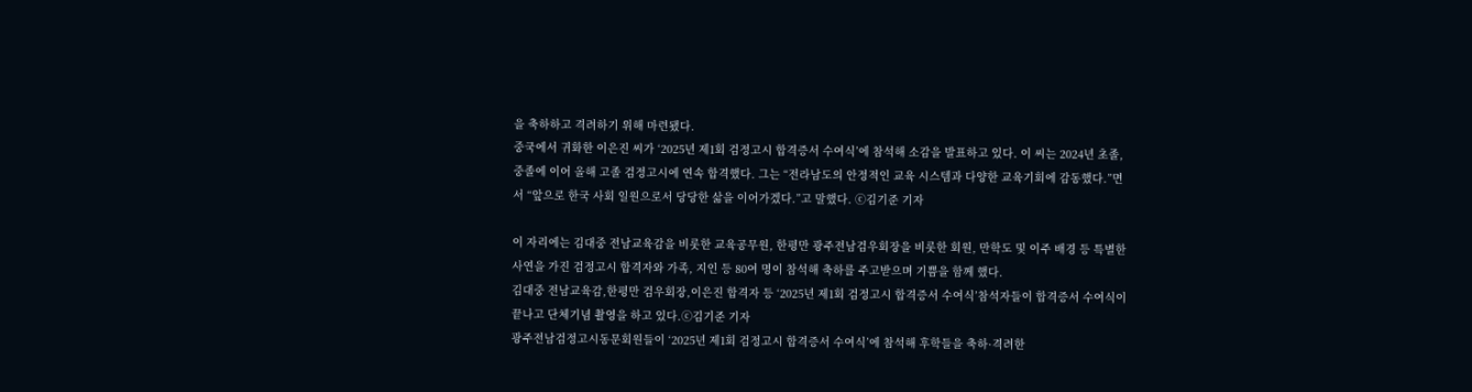을 축하하고 격려하기 위해 마련됐다.
중국에서 귀화한 이은진 씨가 ‘2025년 제1회 검정고시 합격증서 수여식’에 참석해 소감을 발표하고 있다. 이 씨는 2024년 초졸, 중졸에 이어 올해 고졸 검정고시에 연속 합격했다. 그는 “전라남도의 안정적인 교육 시스템과 다양한 교육기회에 감동했다.”면서 “앞으로 한국 사회 일원으로서 당당한 삶을 이어가겠다.”고 말했다. ⓒ김기준 기자

이 자리에는 김대중 전남교육감을 비롯한 교육공무원, 한평만 광주전남검우회장을 비롯한 회원, 만학도 및 이주 배경 등 특별한 사연을 가진 검정고시 합격자와 가족, 지인 등 80여 명이 참석해 축하를 주고받으며 기쁨을 함께 했다.
김대중 전남교육감,한평만 검우회장,이은진 합격자 등 ‘2025년 제1회 검정고시 합격증서 수여식’참석자들이 합격증서 수여식이 끝나고 단체기념 촬영을 하고 있다.ⓒ김기준 기자
광주전남검정고시동문회원들이 ‘2025년 제1회 검정고시 합격증서 수여식’에 참석해 후학들을 축하·격려한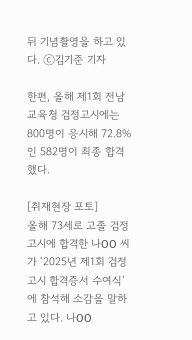뒤 기념촬영을 하고 있다. ⓒ김기준 기자

한편, 올해 제1회 전남교육청 검정고시에는 800명이 응시해 72.8%인 582명이 최종 합격했다.

[취재현장 포토]
올해 73세로 고졸 검정고시에 합격한 나OO 씨가 ‘2025년 제1회 검정고시 합격증서 수여식’에 참석해 소감을 말하고 있다. 나OO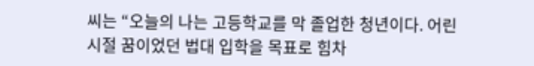씨는 “오늘의 나는 고등학교를 막 졸업한 청년이다. 어린 시절 꿈이었던 법대 입학을 목표로 힘차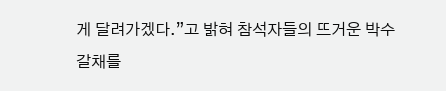게 달려가겠다.”고 밝혀 참석자들의 뜨거운 박수갈채를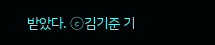받았다. ⓒ김기준 기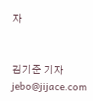자


김기준 기자 jebo@jijace.com